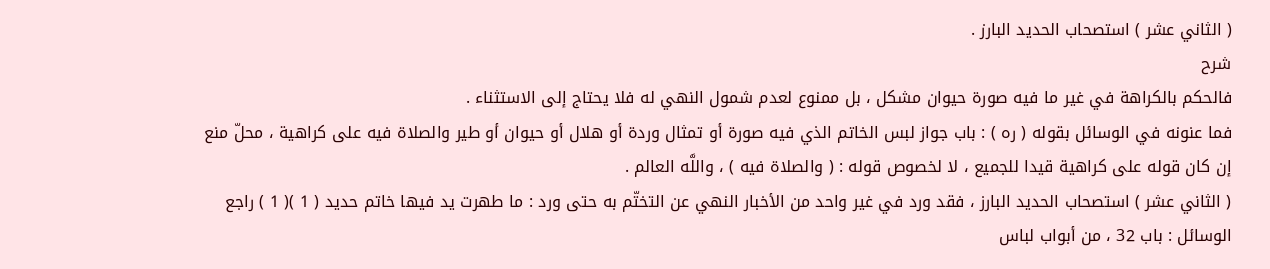( الثاني عشر ) استصحاب الحديد البارز .
شرح
فالحكم بالكراهة في غير ما فيه صورة حيوان مشكل ، بل ممنوع لعدم شمول النهي له فلا يحتاج إلى الاستثناء .
فما عنونه في الوسائل بقوله ( ره ) : باب جواز لبس الخاتم الذي فيه صورة أو تمثال وردة أو هلال أو حيوان أو طير والصلاة فيه على كراهية ، محلّ منع إن كان قوله على كراهية قيدا للجميع ، لا لخصوص قوله : ( والصلاة فيه ) ، واللَّه العالم .
( الثاني عشر ) استصحاب الحديد البارز ، فقد ورد في غير واحد من الأخبار النهي عن التختّم به حتى ورد : ما طهرت يد فيها خاتم حديد ( 1 )( 1 ) راجع الوسائل : باب 32 ، من أبواب لباس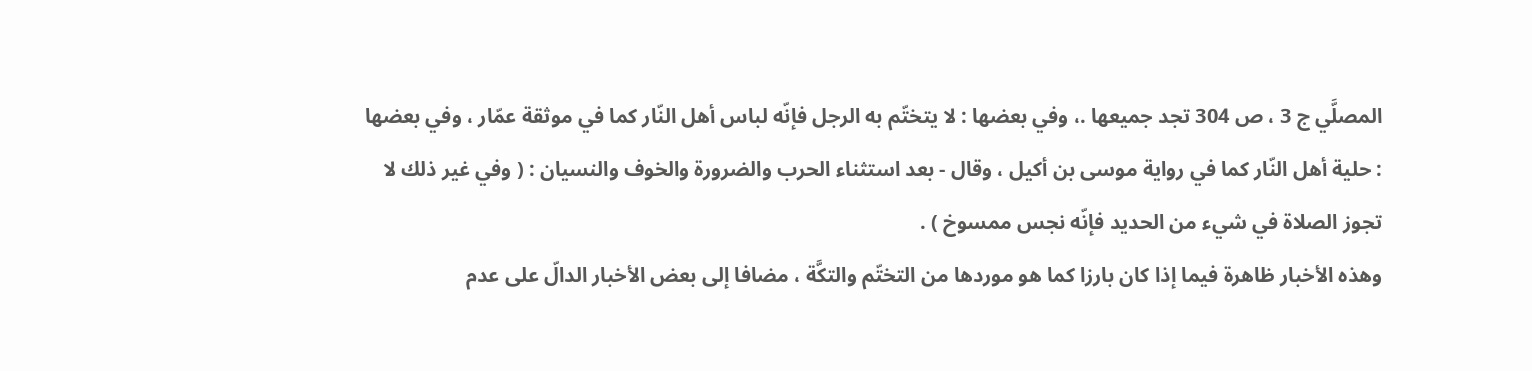المصلَّي ج 3 ، ص 304 تجد جميعها .، وفي بعضها : لا يتختّم به الرجل فإنّه لباس أهل النّار كما في موثقة عمّار ، وفي بعضها : حلية أهل النّار كما في رواية موسى بن أكيل ، وقال - بعد استثناء الحرب والضرورة والخوف والنسيان : ( وفي غير ذلك لا تجوز الصلاة في شيء من الحديد فإنّه نجس ممسوخ ) .
وهذه الأخبار ظاهرة فيما إذا كان بارزا كما هو موردها من التختّم والتكَّة ، مضافا إلى بعض الأخبار الدالّ على عدم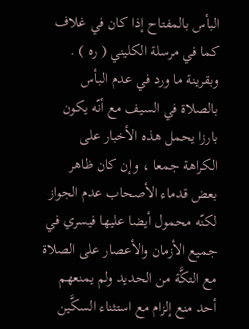البأس بالمفتاح إذا كان في غلاف كما في مرسلة الكليني ( ره ) .
وبقرينة ما ورد في عدم البأس بالصلاة في السيف مع أنّه يكون بارزا يحمل هذه الأخبار على الكراهة جمعا ، وإن كان ظاهر بعض قدماء الأصحاب عدم الجواز لكنّه محمول أيضا عليها فيسري في جميع الأزمان والأعصار على الصلاة مع التكَّة من الحديد ولم يمنعهم أحد منع إلزام مع استثناء السكَّين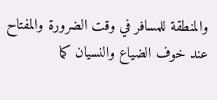والمنطقة للمسافر في وقت الضرورة والمفتاح عند خوف الضياع والنسيان كما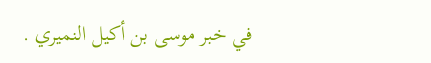في خبر موسى بن أكيل النميري .